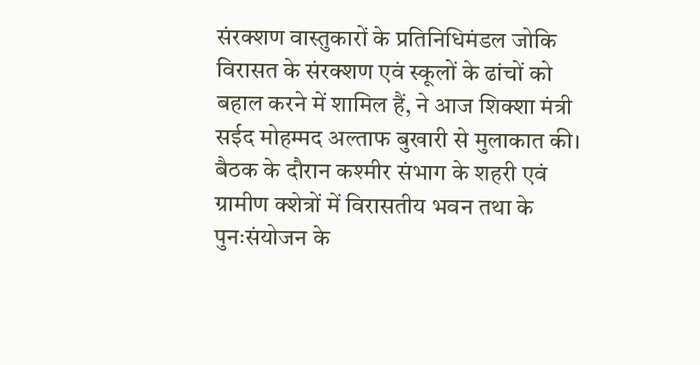संरक्शण वास्तुकारों के प्रतिनिधिमंडल जोकि विरासत के संरक्शण एवं स्कूलों के ढांचों को बहाल करने में शामिल हैं, ने आज शिक्शा मंत्री सईद मोहम्मद अल्ताफ बुखारी से मुलाकात की। बैठक के दौरान कश्मीर संभाग के शहरी एवं ग्रामीण क्शेत्रों में विरासतीय भवन तथा के पुनःसंयोजन के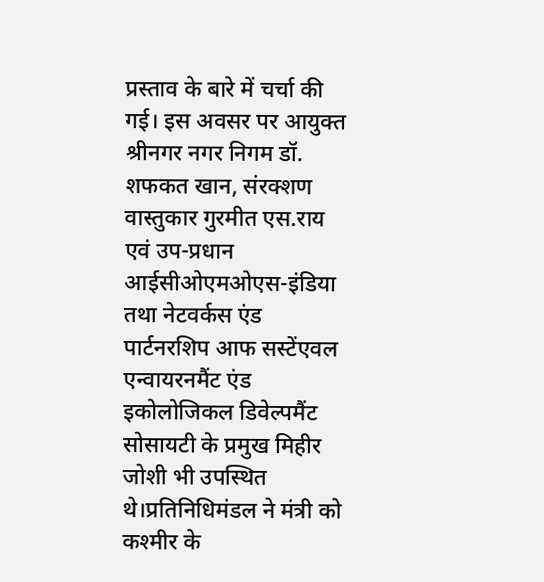प्रस्ताव के बारे में चर्चा की गई। इस अवसर पर आयुक्त श्रीनगर नगर निगम डॉ. शफकत खान, संरक्शण वास्तुकार गुरमीत एस.राय एवं उप-प्रधान आईसीओएमओएस-इंडिया तथा नेटवर्कस एंड पार्टनरशिप आफ सस्टेंएवल एन्वायरनमैंट एंड इकोलोजिकल डिवेल्पमैंट सोसायटी के प्रमुख मिहीर जोशी भी उपस्थित थे।प्रतिनिधिमंडल ने मंत्री को कश्मीर के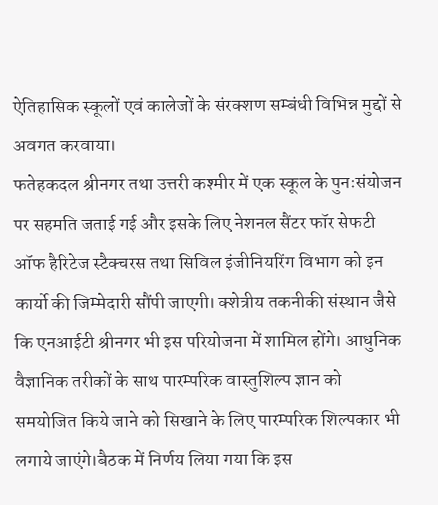ऐतिहासिक स्कूलों एवं कालेजों के संरक्शण सम्बंधी विभिन्न मुद्दों से अवगत करवाया।
फतेहकदल श्रीनगर तथा उत्तरी कश्मीर में एक स्कूल के पुनःसंयोजन पर सहमति जताई गई और इसके लिए नेशनल सैंटर फॉर सेफटी ऑफ हैरिटेज स्टैक्चरस तथा सिविल इंजीनियरिंग विभाग को इन कार्यो की जिम्मेदारी सौंपी जाएगी। क्शेत्रीय तकनीकी संस्थान जैसे कि एनआईटी श्रीनगर भी इस परियोजना में शामिल होंगे। आधुनिक वैज्ञानिक तरीकों के साथ पारम्परिक वास्तुशिल्प ज्ञान को समयोजित किये जाने को सिखाने के लिए पारम्परिक शिल्पकार भी लगाये जाएंगे।बैठक में निर्णय लिया गया कि इस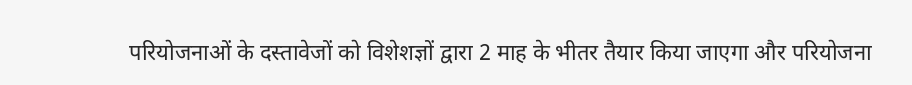परियोजनाओं के दस्तावेजों को विशेशज्ञों द्वारा 2 माह के भीतर तैयार किया जाएगा और परियोजना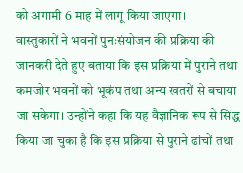को अगामी 6 माह में लागू किया जाएगा।
वास्तुकारों ने भवनों पुनःसंयोजन की प्रक्रिया की जानकरी देते हुए बताया कि इस प्रक्रिया में पुराने तथा कमजोर भवनों को भूकंप तथा अन्य खतरों से बचाया जा सकेगा। उन्होंने कहा कि यह वैज्ञानिक रूप से सिद्ध किया जा चुका है कि इस प्रक्रिया से पुराने ढांचों तथा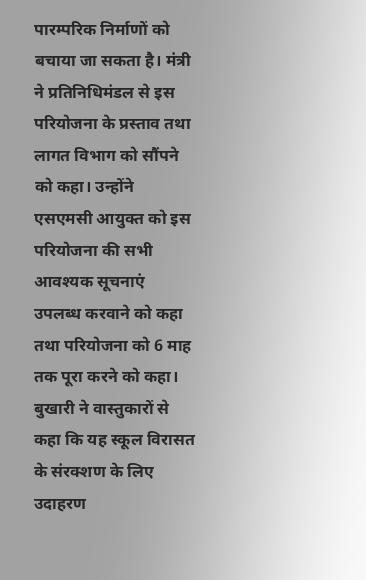पारम्परिक निर्माणों को बचाया जा सकता है। मंत्री ने प्रतिनिधिमंडल से इस परियोजना के प्रस्ताव तथा लागत विभाग को सौंपने को कहा। उन्होंने एसएमसी आयुक्त को इस परियोजना की सभी आवश्यक सूचनाएं उपलब्ध करवाने को कहा तथा परियोजना को 6 माह तक पूरा करने को कहा। बुखारी ने वास्तुकारों से कहा कि यह स्कूल विरासत के संरक्शण के लिए उदाहरण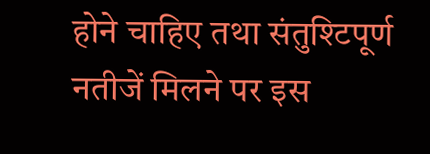होने चाहिए तथा संतुश्टिपूर्ण नतीजें मिलने पर इस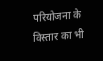परियोजना के विस्तार का भी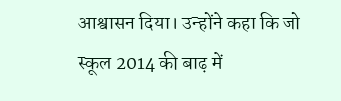आश्वासन दिया। उन्होंने कहा कि जो स्कूल 2014 की बाढ़ में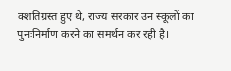क्शतिग्रस्त हुए थे, राज्य सरकार उन स्कूलों का पुनःनिर्माण करने का समर्थन कर रही है।